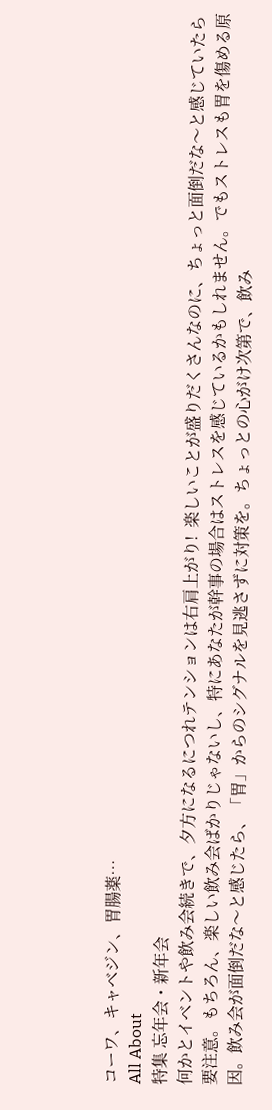コーワ、キャベジン、胃腸薬…
All About
特集 忘年会・新年会
何かとイベントや飲み会続きで、夕方になるにつれテンションは右肩上がり!  楽しいことが盛りだくさんなのに、ちょっと面倒だな〜と感じていたら要注意。もちろん、楽しい飲み会ばかりじゃないし、特にあなたが幹事の場合はストレスを感じているかもしれません。でもストレスも胃を傷める原因。飲み会が面倒だな〜と感じたら、「胃」からのシグナルを見逃さずに対策を。ちょっとの心がけ次第で、飲み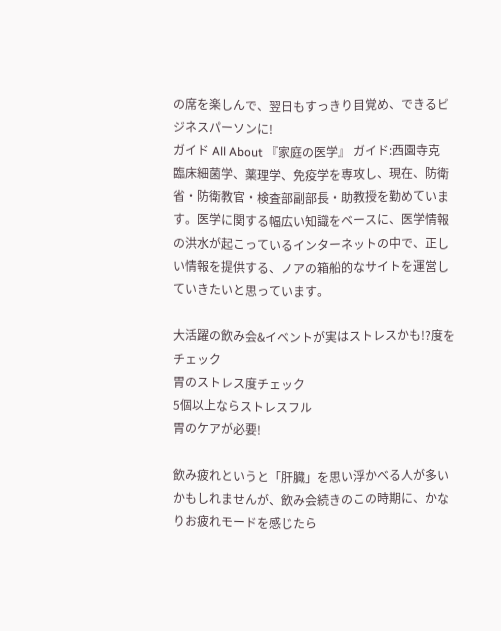の席を楽しんで、翌日もすっきり目覚め、できるビジネスパーソンに!
ガイド All About 『家庭の医学』 ガイド:西園寺克
臨床細菌学、薬理学、免疫学を専攻し、現在、防衛省・防衛教官・検査部副部長・助教授を勤めています。医学に関する幅広い知識をベースに、医学情報の洪水が起こっているインターネットの中で、正しい情報を提供する、ノアの箱船的なサイトを運営していきたいと思っています。

大活躍の飲み会&イベントが実はストレスかも!?度をチェック
胃のストレス度チェック
5個以上ならストレスフル
胃のケアが必要!

飲み疲れというと「肝臓」を思い浮かべる人が多いかもしれませんが、飲み会続きのこの時期に、かなりお疲れモードを感じたら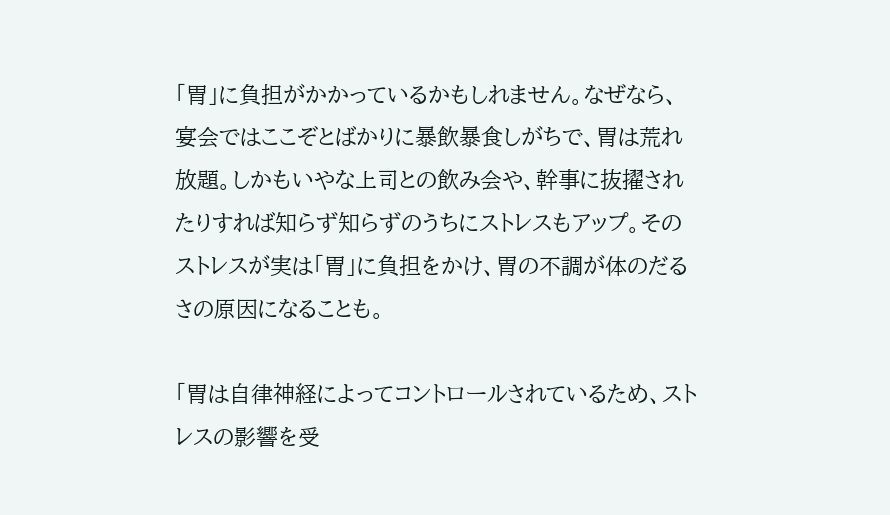「胃」に負担がかかっているかもしれません。なぜなら、宴会ではここぞとばかりに暴飲暴食しがちで、胃は荒れ放題。しかもいやな上司との飲み会や、幹事に抜擢されたりすれば知らず知らずのうちにストレスもアップ。そのストレスが実は「胃」に負担をかけ、胃の不調が体のだるさの原因になることも。

「胃は自律神経によってコントロールされているため、ストレスの影響を受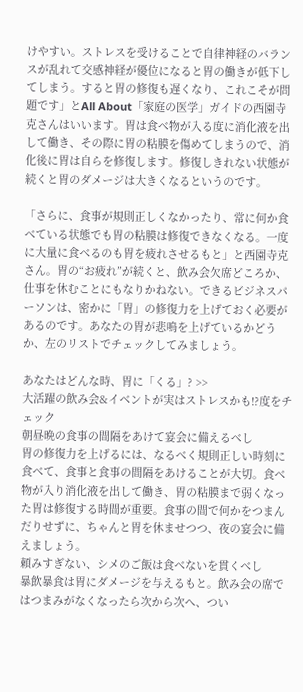けやすい。ストレスを受けることで自律神経のバランスが乱れて交感神経が優位になると胃の働きが低下してしまう。すると胃の修復も遅くなり、これこそが問題です」とAll About「家庭の医学」ガイドの西園寺克さんはいいます。胃は食べ物が入る度に消化液を出して働き、その際に胃の粘膜を傷めてしまうので、消化後に胃は自らを修復します。修復しきれない状態が続くと胃のダメージは大きくなるというのです。

「さらに、食事が規則正しくなかったり、常に何か食べている状態でも胃の粘膜は修復できなくなる。一度に大量に食べるのも胃を疲れさせるもと」と西園寺克さん。胃の“お疲れ”が続くと、飲み会欠席どころか、仕事を休むことにもなりかねない。できるビジネスパーソンは、密かに「胃」の修復力を上げておく必要があるのです。あなたの胃が悲鳴を上げているかどうか、左のリストでチェックしてみましょう。

あなたはどんな時、胃に「くる」? >>
大活躍の飲み会&イベントが実はストレスかも!?度をチェック
朝昼晩の食事の間隔をあけて宴会に備えるべし
胃の修復力を上げるには、なるべく規則正しい時刻に食べて、食事と食事の間隔をあけることが大切。食べ物が入り消化液を出して働き、胃の粘膜まで弱くなった胃は修復する時間が重要。食事の間で何かをつまんだりせずに、ちゃんと胃を休ませつつ、夜の宴会に備えましょう。
頼みすぎない、シメのご飯は食べないを貫くべし
暴飲暴食は胃にダメージを与えるもと。飲み会の席ではつまみがなくなったら次から次へ、つい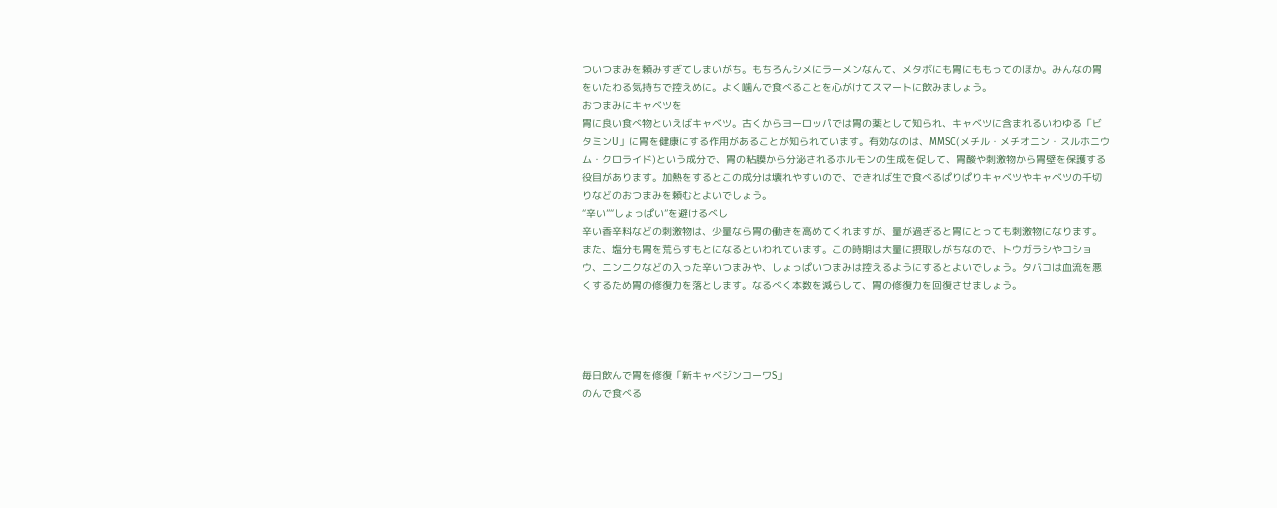ついつまみを頼みすぎてしまいがち。もちろんシメにラーメンなんて、メタボにも胃にももってのほか。みんなの胃をいたわる気持ちで控えめに。よく噛んで食べることを心がけてスマートに飲みましょう。
おつまみにキャベツを
胃に良い食べ物といえばキャベツ。古くからヨーロッパでは胃の薬として知られ、キャベツに含まれるいわゆる「ビタミンU」に胃を健康にする作用があることが知られています。有効なのは、MMSC(メチル・メチオニン・スルホニウム・クロライド)という成分で、胃の粘膜から分泌されるホルモンの生成を促して、胃酸や刺激物から胃壁を保護する役目があります。加熱をするとこの成分は壊れやすいので、できれば生で食べるぱりぱりキャベツやキャベツの千切りなどのおつまみを頼むとよいでしょう。
“辛い”“しょっぱい”を避けるべし
辛い香辛料などの刺激物は、少量なら胃の働きを高めてくれますが、量が過ぎると胃にとっても刺激物になります。また、塩分も胃を荒らすもとになるといわれています。この時期は大量に摂取しがちなので、トウガラシやコショウ、ニンニクなどの入った辛いつまみや、しょっぱいつまみは控えるようにするとよいでしょう。タバコは血流を悪くするため胃の修復力を落とします。なるべく本数を減らして、胃の修復力を回復させましょう。




毎日飲んで胃を修復「新キャベジンコーワS」
のんで食べる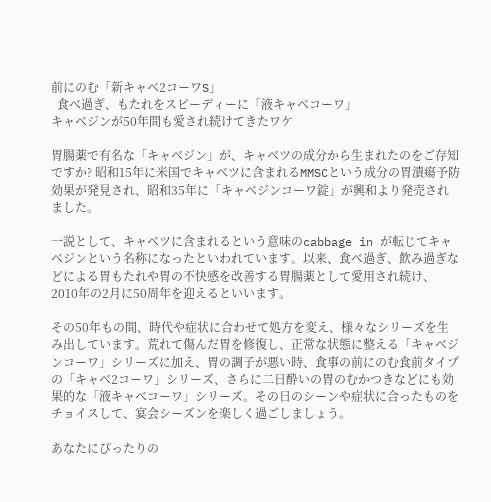前にのむ「新キャベ2コーワS」
  食べ過ぎ、もたれをスピーディーに「液キャベコーワ」
キャベジンが50年間も愛され続けてきたワケ

胃腸薬で有名な「キャベジン」が、キャベツの成分から生まれたのをご存知ですか? 昭和15年に米国でキャベツに含まれるMMSCという成分の胃潰瘍予防効果が発見され、昭和35年に「キャベジンコーワ錠」が興和より発売されました。

一説として、キャベツに含まれるという意味のcabbage in が転じてキャベジンという名称になったといわれています。以来、食べ過ぎ、飲み過ぎなどによる胃もたれや胃の不快感を改善する胃腸薬として愛用され続け、2010年の2月に50周年を迎えるといいます。

その50年もの間、時代や症状に合わせて処方を変え、様々なシリーズを生み出しています。荒れて傷んだ胃を修復し、正常な状態に整える「キャベジンコーワ」シリーズに加え、胃の調子が悪い時、食事の前にのむ食前タイプの「キャベ2コーワ」シリーズ、さらに二日酔いの胃のむかつきなどにも効果的な「液キャベコーワ」シリーズ。その日のシーンや症状に合ったものをチョイスして、宴会シーズンを楽しく過ごしましょう。

あなたにぴったりの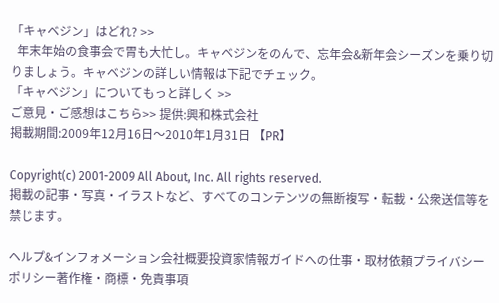「キャベジン」はどれ? >>
  年末年始の食事会で胃も大忙し。キャベジンをのんで、忘年会&新年会シーズンを乗り切りましょう。キャベジンの詳しい情報は下記でチェック。
「キャベジン」についてもっと詳しく >>
ご意見・ご感想はこちら>> 提供:興和株式会社
掲載期間:2009年12月16日〜2010年1月31日 【PR】

Copyright(c) 2001-2009 All About, Inc. All rights reserved.
掲載の記事・写真・イラストなど、すべてのコンテンツの無断複写・転載・公衆送信等を禁じます。

ヘルプ&インフォメーション会社概要投資家情報ガイドへの仕事・取材依頼プライバシーポリシー著作権・商標・免責事項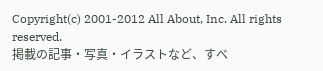Copyright(c) 2001-2012 All About, Inc. All rights reserved.
掲載の記事・写真・イラストなど、すべ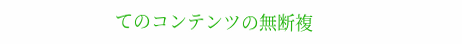てのコンテンツの無断複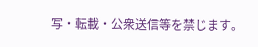写・転載・公衆送信等を禁じます。